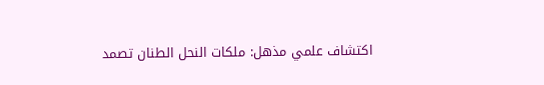اكتشاف علمي مذهل: ملكات النحل الطنان تصمد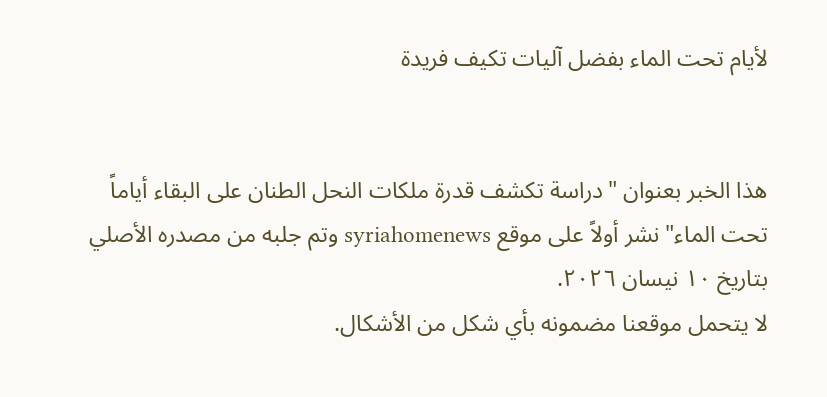لأيام تحت الماء بفضل آليات تكيف فريدة


هذا الخبر بعنوان "دراسة تكشف قدرة ملكات النحل الطنان على البقاء أياماً تحت الماء" نشر أولاً على موقع syriahomenews وتم جلبه من مصدره الأصلي بتاريخ ١٠ نيسان ٢٠٢٦.
لا يتحمل موقعنا مضمونه بأي شكل من الأشكال.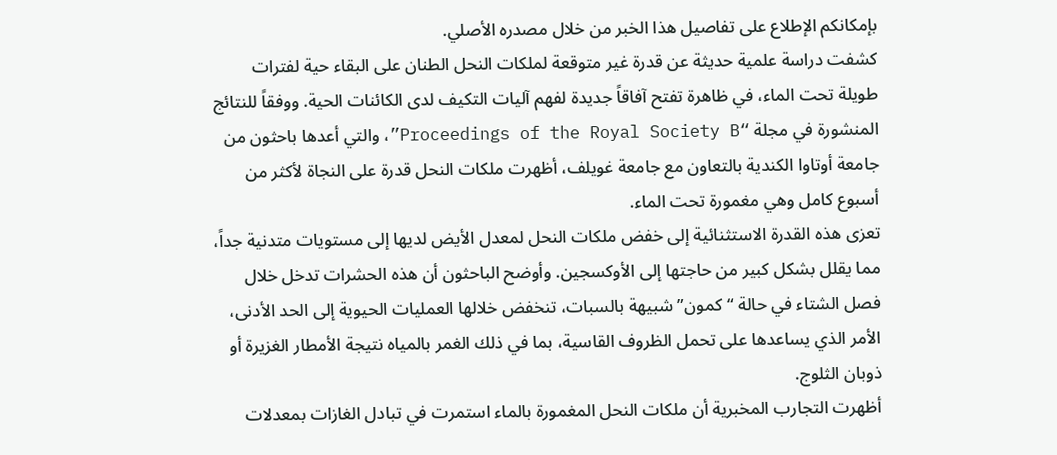بإمكانكم الإطلاع على تفاصيل هذا الخبر من خلال مصدره الأصلي.
كشفت دراسة علمية حديثة عن قدرة غير متوقعة لملكات النحل الطنان على البقاء حية لفترات طويلة تحت الماء، في ظاهرة تفتح آفاقاً جديدة لفهم آليات التكيف لدى الكائنات الحية. ووفقاً للنتائج المنشورة في مجلة “Proceedings of the Royal Society B”، والتي أعدها باحثون من جامعة أوتاوا الكندية بالتعاون مع جامعة غويلف، أظهرت ملكات النحل قدرة على النجاة لأكثر من أسبوع كامل وهي مغمورة تحت الماء.
تعزى هذه القدرة الاستثنائية إلى خفض ملكات النحل لمعدل الأيض لديها إلى مستويات متدنية جداً، مما يقلل بشكل كبير من حاجتها إلى الأوكسجين. وأوضح الباحثون أن هذه الحشرات تدخل خلال فصل الشتاء في حالة “كمون” شبيهة بالسبات، تنخفض خلالها العمليات الحيوية إلى الحد الأدنى، الأمر الذي يساعدها على تحمل الظروف القاسية، بما في ذلك الغمر بالمياه نتيجة الأمطار الغزيرة أو ذوبان الثلوج.
أظهرت التجارب المخبرية أن ملكات النحل المغمورة بالماء استمرت في تبادل الغازات بمعدلات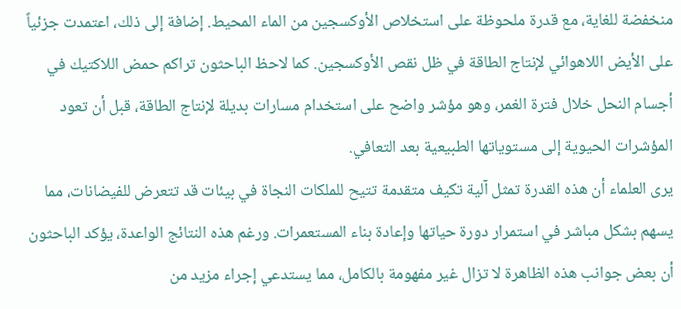منخفضة للغاية، مع قدرة ملحوظة على استخلاص الأوكسجين من الماء المحيط. إضافة إلى ذلك، اعتمدت جزئياً على الأيض اللاهوائي لإنتاج الطاقة في ظل نقص الأوكسجين. كما لاحظ الباحثون تراكم حمض اللاكتيك في أجسام النحل خلال فترة الغمر، وهو مؤشر واضح على استخدام مسارات بديلة لإنتاج الطاقة، قبل أن تعود المؤشرات الحيوية إلى مستوياتها الطبيعية بعد التعافي.
يرى العلماء أن هذه القدرة تمثل آلية تكيف متقدمة تتيح للملكات النجاة في بيئات قد تتعرض للفيضانات، مما يسهم بشكل مباشر في استمرار دورة حياتها وإعادة بناء المستعمرات. ورغم هذه النتائج الواعدة، يؤكد الباحثون أن بعض جوانب هذه الظاهرة لا تزال غير مفهومة بالكامل، مما يستدعي إجراء مزيد من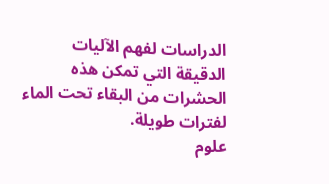الدراسات لفهم الآليات الدقيقة التي تمكن هذه الحشرات من البقاء تحت الماء لفترات طويلة.
علوم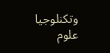وتكنلوجيا
علوم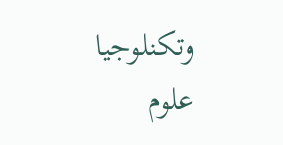وتكنلوجيا
علوم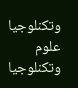وتكنلوجيا
علوم وتكنلوجيا